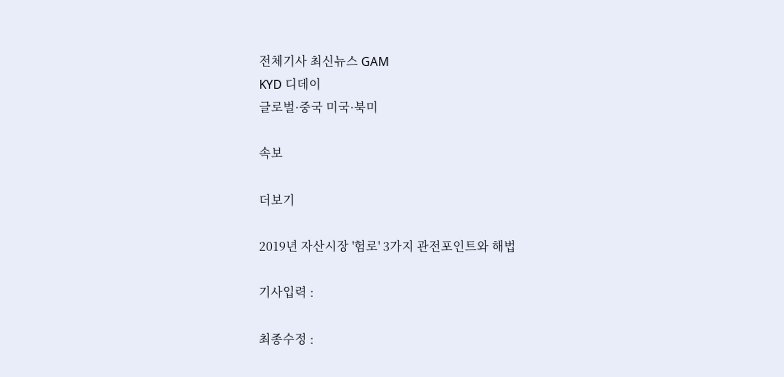전체기사 최신뉴스 GAM
KYD 디데이
글로벌·중국 미국·북미

속보

더보기

2019년 자산시장 '험로' 3가지 관전포인트와 해법

기사입력 :

최종수정 :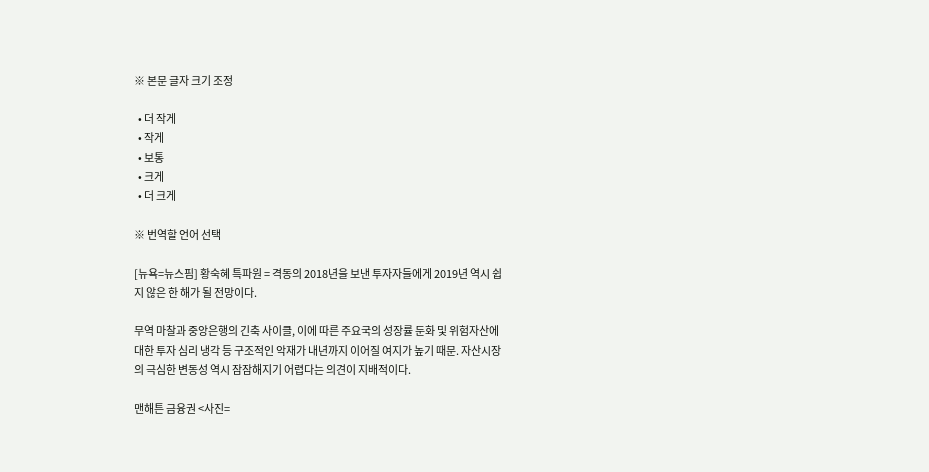※ 본문 글자 크기 조정

  • 더 작게
  • 작게
  • 보통
  • 크게
  • 더 크게

※ 번역할 언어 선택

[뉴욕=뉴스핌] 황숙혜 특파원 = 격동의 2018년을 보낸 투자자들에게 2019년 역시 쉽지 않은 한 해가 될 전망이다.

무역 마찰과 중앙은행의 긴축 사이클, 이에 따른 주요국의 성장률 둔화 및 위험자산에 대한 투자 심리 냉각 등 구조적인 악재가 내년까지 이어질 여지가 높기 때문. 자산시장의 극심한 변동성 역시 잠잠해지기 어렵다는 의견이 지배적이다.

맨해튼 금융권 <사진=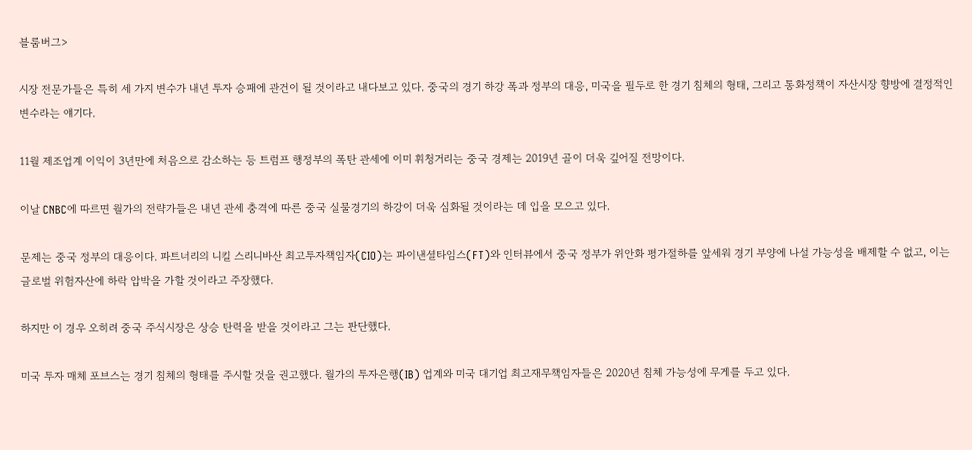블룸버그>

시장 전문가들은 특히 세 가지 변수가 내년 투자 승패에 관건이 될 것이라고 내다보고 있다. 중국의 경기 하강 폭과 정부의 대응, 미국을 필두로 한 경기 침체의 형태, 그리고 통화정책이 자산시장 향방에 결정적인 변수라는 얘기다.

11월 제조업계 이익이 3년만에 처음으로 감소하는 등 트럼프 행정부의 폭탄 관세에 이미 휘청거리는 중국 경제는 2019년 골이 더욱 깊어질 전망이다.

이날 CNBC에 따르면 월가의 전략가들은 내년 관세 충격에 따른 중국 실물경기의 하강이 더욱 심화될 것이라는 데 입을 모으고 있다.

문제는 중국 정부의 대응이다. 파트너리의 니킬 스리니바산 최고투자책임자(CIO)는 파이낸셜타임스(FT)와 인터뷰에서 중국 정부가 위안화 평가절하를 앞세워 경기 부양에 나설 가능성을 배제할 수 없고, 이는 글로벌 위험자산에 하락 압박을 가할 것이라고 주장했다.

하지만 이 경우 오히려 중국 주식시장은 상승 탄력을 받을 것이라고 그는 판단했다.

미국 투자 매체 포브스는 경기 침체의 형태를 주시할 것을 권고했다. 월가의 투자은행(IB) 업계와 미국 대기업 최고재무책임자들은 2020년 침체 가능성에 무게를 두고 있다.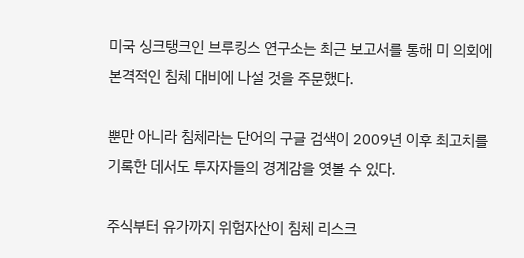미국 싱크탱크인 브루킹스 연구소는 최근 보고서를 통해 미 의회에 본격적인 침체 대비에 나설 것을 주문했다.

뿐만 아니라 침체라는 단어의 구글 검색이 2009년 이후 최고치를 기록한 데서도 투자자들의 경계감을 엿볼 수 있다.

주식부터 유가까지 위험자산이 침체 리스크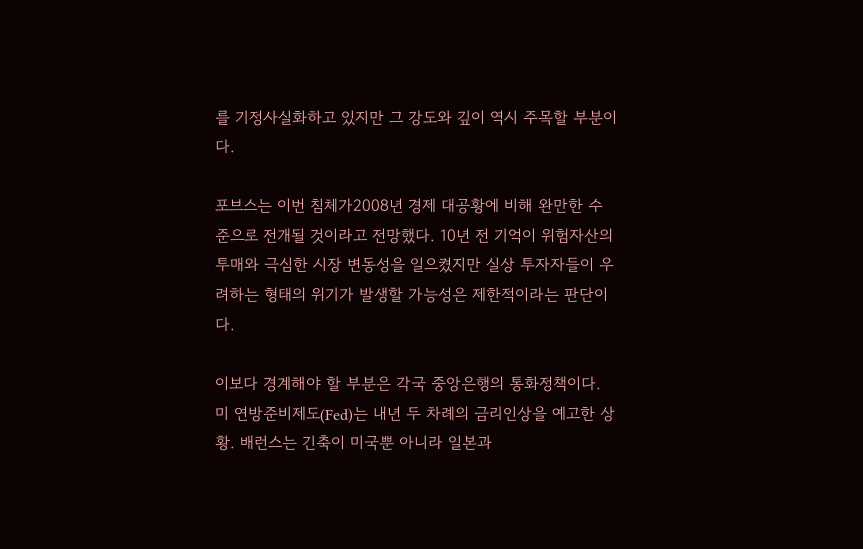를 기정사실화하고 있지만 그 강도와 깊이 역시 주목할 부분이다.

포브스는 이번 침체가2008년 경제 대공황에 비해 완만한 수준으로 전개될 것이라고 전망했다. 10년 전 기억이 위험자산의 투매와 극심한 시장 변동성을 일으켰지만 실상 투자자들이 우려하는 형태의 위기가 발생할 가능성은 제한적이라는 판단이다.

이보다 경계해야 할 부분은 각국 중앙은행의 통화정책이다. 미 연방준비제도(Fed)는 내년 두 차례의 금리인상을 예고한 상황. 배런스는 긴축이 미국뿐 아니라 일본과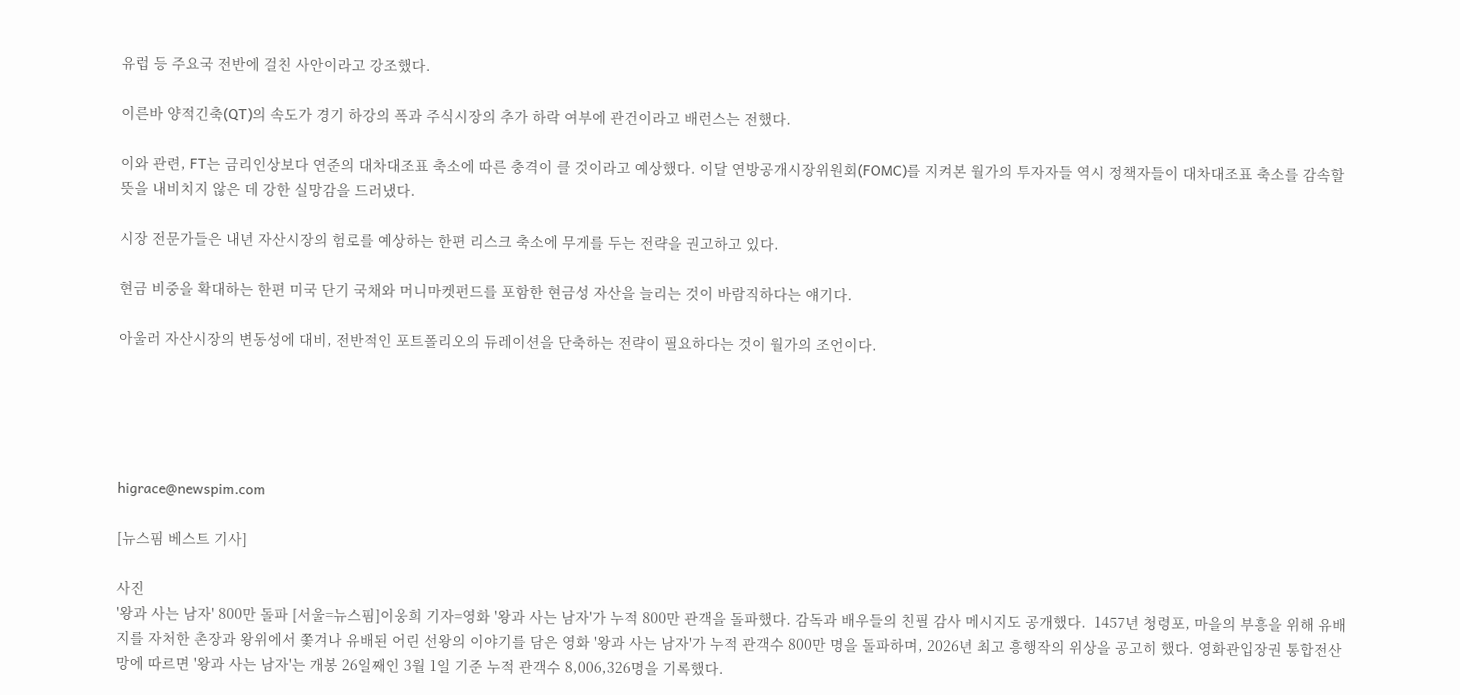유럽 등 주요국 전반에 걸친 사안이라고 강조했다.

이른바 양적긴축(QT)의 속도가 경기 하강의 폭과 주식시장의 추가 하락 여부에 관건이라고 배런스는 전했다.

이와 관련, FT는 금리인상보다 연준의 대차대조표 축소에 따른 충격이 클 것이라고 예상했다. 이달 연방공개시장위원회(FOMC)를 지켜본 월가의 투자자들 역시 정책자들이 대차대조표 축소를 감속할 뜻을 내비치지 않은 데 강한 실망감을 드러냈다.

시장 전문가들은 내년 자산시장의 험로를 예상하는 한편 리스크 축소에 무게를 두는 전략을 권고하고 있다.

현금 비중을 확대하는 한편 미국 단기 국채와 머니마켓펀드를 포함한 현금성 자산을 늘리는 것이 바람직하다는 얘기다.

아울러 자산시장의 변동성에 대비, 전반적인 포트폴리오의 듀레이션을 단축하는 전략이 필요하다는 것이 월가의 조언이다.





higrace@newspim.com

[뉴스핌 베스트 기사]

사진
'왕과 사는 남자' 800만 돌파 [서울=뉴스핌]이웅희 기자=영화 '왕과 사는 남자'가 누적 800만 관객을 돌파했다. 감독과 배우들의 친필 감사 메시지도 공개했다.  1457년 청령포, 마을의 부흥을 위해 유배지를 자처한 촌장과 왕위에서 쫓겨나 유배된 어린 선왕의 이야기를 담은 영화 '왕과 사는 남자'가 누적 관객수 800만 명을 돌파하며, 2026년 최고 흥행작의 위상을 공고히 했다. 영화관입장권 통합전산망에 따르면 '왕과 사는 남자'는 개봉 26일째인 3월 1일 기준 누적 관객수 8,006,326명을 기록했다.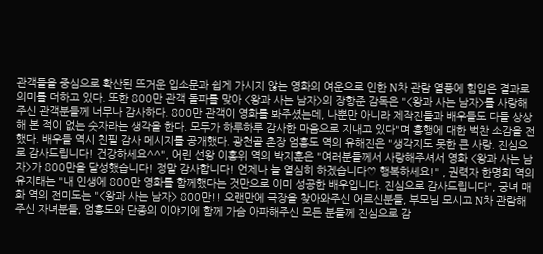관객들을 중심으로 확산된 뜨거운 입소문과 쉽게 가시지 않는 영화의 여운으로 인한 N차 관람 열풍에 힘입은 결과로 의미를 더하고 있다. 또한 800만 관객 돌파를 맞아 <왕과 사는 남자>의 장항준 감독은 "<왕과 사는 남자>를 사랑해 주신 관객분들께 너무나 감사하다. 800만 관객이 영화를 봐주셨는데, 나뿐만 아니라 제작진들과 배우들도 다들 상상해 본 적이 없는 숫자라는 생각을 한다. 모두가 하루하루 감사한 마음으로 지내고 있다"며 흥행에 대한 벅찬 소감을 전했다. 배우들 역시 친필 감사 메시지를 공개했다. 광천골 촌장 엄흥도 역의 유해진은 "생각지도 못한 큰 사랑. 진심으로 감사드립니다! 건강하세요^^", 어린 선왕 이홍위 역의 박지훈은 "여러분들께서 사랑해주셔서 영화 <왕과 사는 남자>가 800만을 달성했습니다! 정말 감사합니다! 언제나 늘 열심히 하겠습니다♡ 행복하세요!" , 권력자 한명회 역의 유지태는 "내 인생에 800만 영화를 함께했다는 것만으로 이미 성공한 배우입니다. 진심으로 감사드립니다", 궁녀 매화 역의 전미도는 "<왕과 사는 남자> 800만!! 오랜만에 극장을 찾아와주신 어르신분들, 부모님 모시고 N차 관람해주신 자녀분들, 엄흥도와 단종의 이야기에 함께 가슴 아파해주신 모든 분들께 진심으로 감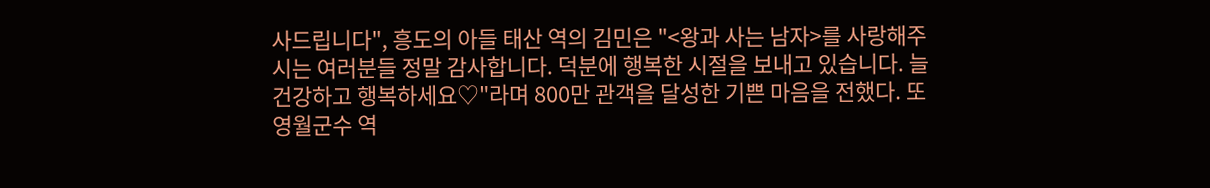사드립니다", 흥도의 아들 태산 역의 김민은 "<왕과 사는 남자>를 사랑해주시는 여러분들 정말 감사합니다. 덕분에 행복한 시절을 보내고 있습니다. 늘 건강하고 행복하세요♡"라며 800만 관객을 달성한 기쁜 마음을 전했다. 또 영월군수 역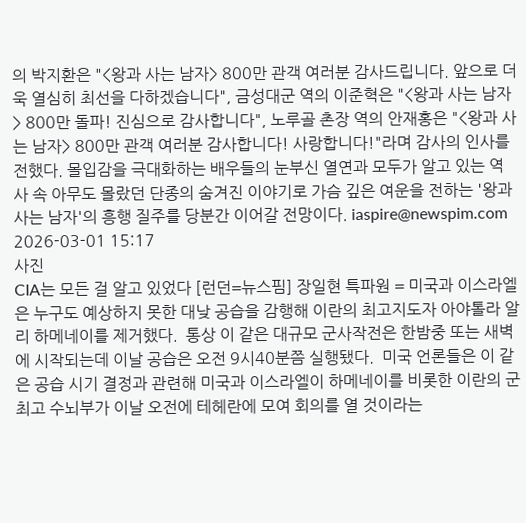의 박지환은 "<왕과 사는 남자> 800만 관객 여러분 감사드립니다. 앞으로 더욱 열심히 최선을 다하겠습니다", 금성대군 역의 이준혁은 "<왕과 사는 남자> 800만 돌파! 진심으로 감사합니다", 노루골 촌장 역의 안재홍은 "<왕과 사는 남자> 800만 관객 여러분 감사합니다! 사랑합니다!"라며 감사의 인사를 전했다. 몰입감을 극대화하는 배우들의 눈부신 열연과 모두가 알고 있는 역사 속 아무도 몰랐던 단종의 숨겨진 이야기로 가슴 깊은 여운을 전하는 '왕과 사는 남자'의 흥행 질주를 당분간 이어갈 전망이다. iaspire@newspim.com 2026-03-01 15:17
사진
CIA는 모든 걸 알고 있었다 [런던=뉴스핌] 장일현 특파원 = 미국과 이스라엘은 누구도 예상하지 못한 대낮 공습을 감행해 이란의 최고지도자 아야톨라 알리 하메네이를 제거했다.  통상 이 같은 대규모 군사작전은 한밤중 또는 새벽에 시작되는데 이날 공습은 오전 9시40분쯤 실행됐다.  미국 언론들은 이 같은 공습 시기 결정과 관련해 미국과 이스라엘이 하메네이를 비롯한 이란의 군 최고 수뇌부가 이날 오전에 테헤란에 모여 회의를 열 것이라는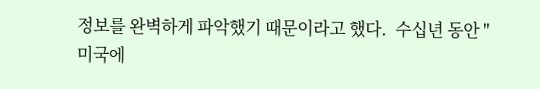정보를 완벽하게 파악했기 때문이라고 했다.  수십년 동안 "미국에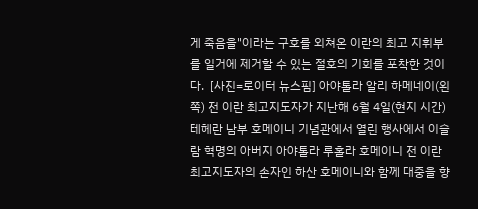게 죽음을"이라는 구호를 외쳐온 이란의 최고 지휘부를 일거에 제거할 수 있는 절호의 기회를 포착한 것이다.  [사진=로이터 뉴스핌] 아야톨라 알리 하메네이(왼쪽) 전 이란 최고지도자가 지난해 6월 4일(현지 시간) 테헤란 남부 호메이니 기념관에서 열린 행사에서 이슬람 혁명의 아버지 아야톨라 루홀라 호메이니 전 이란 최고지도자의 손자인 하산 호메이니와 함께 대중을 향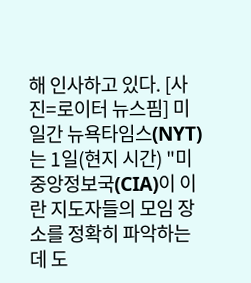해 인사하고 있다. [사진=로이터 뉴스핌] 미 일간 뉴욕타임스(NYT)는 1일(현지 시간) "미 중앙정보국(CIA)이 이란 지도자들의 모임 장소를 정확히 파악하는데 도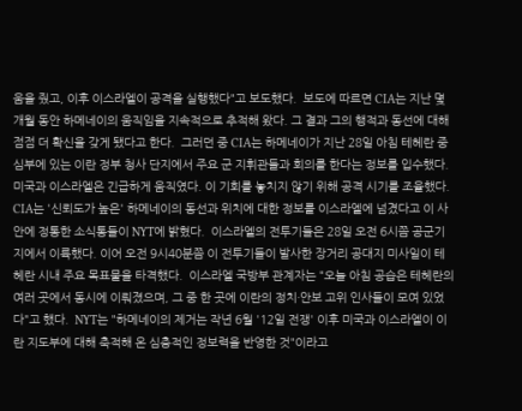움을 줬고, 이후 이스라엘이 공격을 실행했다"고 보도했다.  보도에 따르면 CIA는 지난 몇 개월 동안 하메네이의 움직임을 지속적으로 추적해 왔다. 그 결과 그의 행적과 동선에 대해 점점 더 확신을 갖게 됐다고 한다.  그러던 중 CIA는 하메네이가 지난 28일 아침 테헤란 중심부에 있는 이란 정부 청사 단지에서 주요 군 지휘관들과 회의를 한다는 정보를 입수했다.  미국과 이스라엘은 긴급하게 움직였다. 이 기회를 놓치지 않기 위해 공격 시기를 조율했다.  CIA는 '신뢰도가 높은' 하메네이의 동선과 위치에 대한 정보를 이스라엘에 넘겼다고 이 사안에 정통한 소식통들이 NYT에 밝혔다.  이스라엘의 전투기들은 28일 오전 6시쯤 공군기지에서 이륙했다. 이어 오전 9시40분쯤 이 전투기들이 발사한 장거리 공대지 미사일이 테헤란 시내 주요 목표물을 타격했다.  이스라엘 국방부 관계자는 "오늘 아침 공습은 테헤란의 여러 곳에서 동시에 이뤄졌으며, 그 중 한 곳에 이란의 정치·안보 고위 인사들이 모여 있었다"고 했다.  NYT는 "하메네이의 제거는 작년 6월 '12일 전쟁' 이후 미국과 이스라엘이 이란 지도부에 대해 축적해 온 심층적인 정보력을 반영한 것"이라고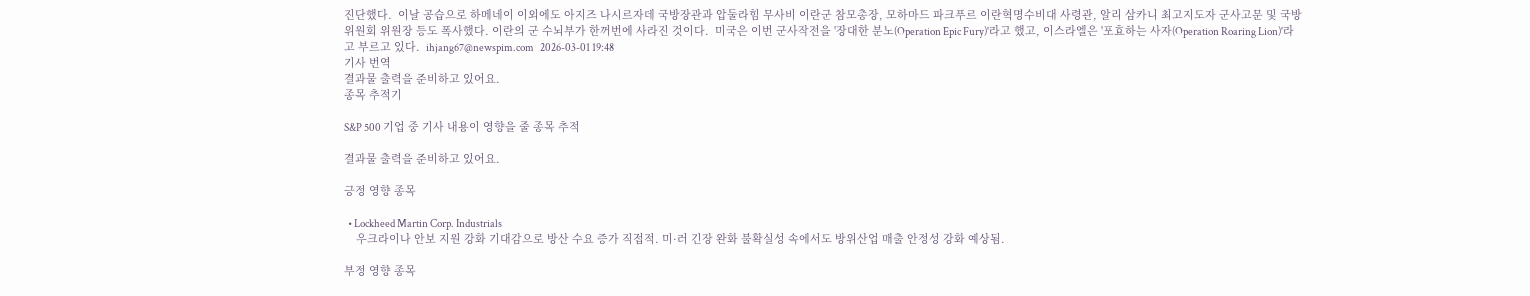진단했다.  이날 공습으로 하메네이 이외에도 아지즈 나시르자데 국방장관과 압둘라힘 무사비 이란군 참모총장, 모하마드 파크푸르 이란혁명수비대 사령관, 알리 삼카니 최고지도자 군사고문 및 국방위원회 위원장 등도 폭사했다. 이란의 군 수뇌부가 한꺼번에 사라진 것이다.  미국은 이번 군사작전을 '장대한 분노(Operation Epic Fury)'라고 했고, 이스라엘은 '포효하는 사자(Operation Roaring Lion)'라고 부르고 있다.  ihjang67@newspim.com   2026-03-01 19:48
기사 번역
결과물 출력을 준비하고 있어요.
종목 추적기

S&P 500 기업 중 기사 내용이 영향을 줄 종목 추적

결과물 출력을 준비하고 있어요.

긍정 영향 종목

  • Lockheed Martin Corp. Industrials
    우크라이나 안보 지원 강화 기대감으로 방산 수요 증가 직접적. 미·러 긴장 완화 불확실성 속에서도 방위산업 매출 안정성 강화 예상됨.

부정 영향 종목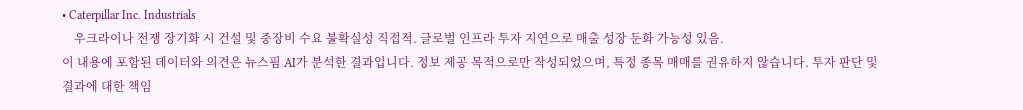• Caterpillar Inc. Industrials
    우크라이나 전쟁 장기화 시 건설 및 중장비 수요 불확실성 직접적. 글로벌 인프라 투자 지연으로 매출 성장 둔화 가능성 있음.
이 내용에 포함된 데이터와 의견은 뉴스핌 AI가 분석한 결과입니다. 정보 제공 목적으로만 작성되었으며, 특정 종목 매매를 권유하지 않습니다. 투자 판단 및 결과에 대한 책임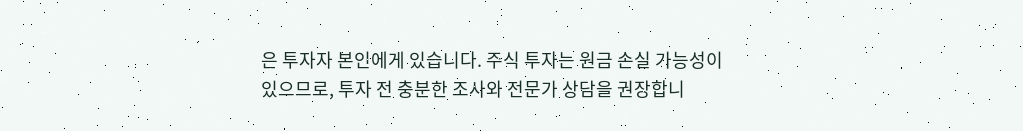은 투자자 본인에게 있습니다. 주식 투자는 원금 손실 가능성이 있으므로, 투자 전 충분한 조사와 전문가 상담을 권장합니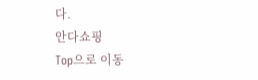다.
안다쇼핑
Top으로 이동